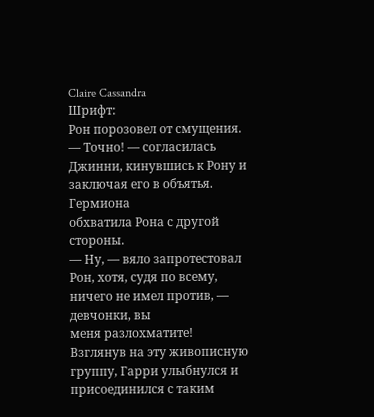Claire Cassandra
Шрифт:
Рон порозовел от смущения.
— Точно! — согласилась Джинни, кинувшись к Рону и заключая его в объятья. Гермиона
обхватила Рона с другой стороны.
— Ну, — вяло запротестовал Рон, хотя, судя по всему, ничего не имел против, — девчонки, вы
меня разлохматите!
Взглянув на эту живописную группу, Гарри улыбнулся и присоединился с таким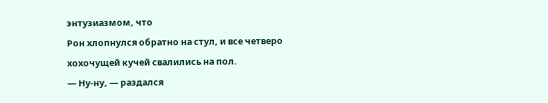энтузиазмом, что
Рон хлопнулся обратно на стул, и все четверо хохочущей кучей свалились на пол.
— Ну-ну, — раздался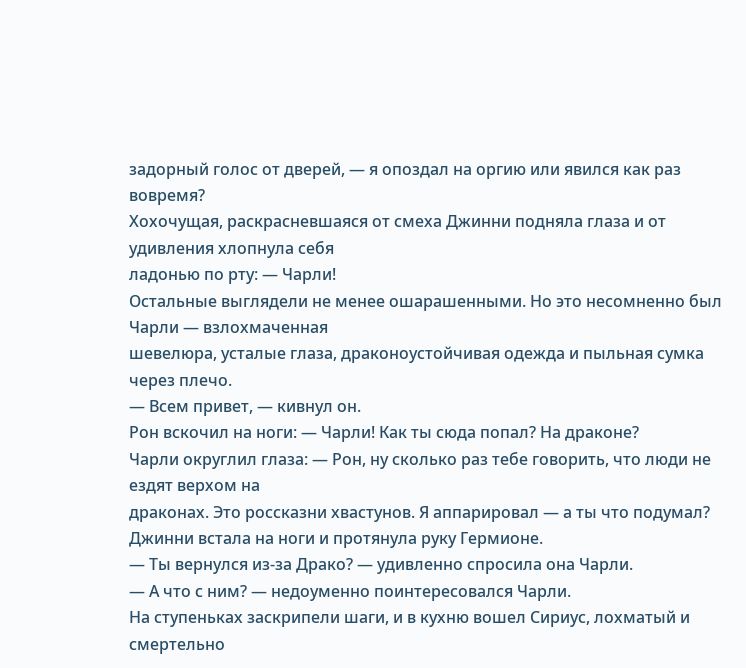задорный голос от дверей, — я опоздал на оргию или явился как раз
вовремя?
Хохочущая, раскрасневшаяся от смеха Джинни подняла глаза и от удивления хлопнула себя
ладонью по рту: — Чарли!
Остальные выглядели не менее ошарашенными. Но это несомненно был Чарли — взлохмаченная
шевелюра, усталые глаза, драконоустойчивая одежда и пыльная сумка через плечо.
— Всем привет, — кивнул он.
Рон вскочил на ноги: — Чарли! Как ты сюда попал? На драконе?
Чарли округлил глаза: — Рон, ну сколько раз тебе говорить, что люди не ездят верхом на
драконах. Это россказни хвастунов. Я аппарировал — а ты что подумал?
Джинни встала на ноги и протянула руку Гермионе.
— Ты вернулся из-за Драко? — удивленно спросила она Чарли.
— А что с ним? — недоуменно поинтересовался Чарли.
На ступеньках заскрипели шаги, и в кухню вошел Сириус, лохматый и смертельно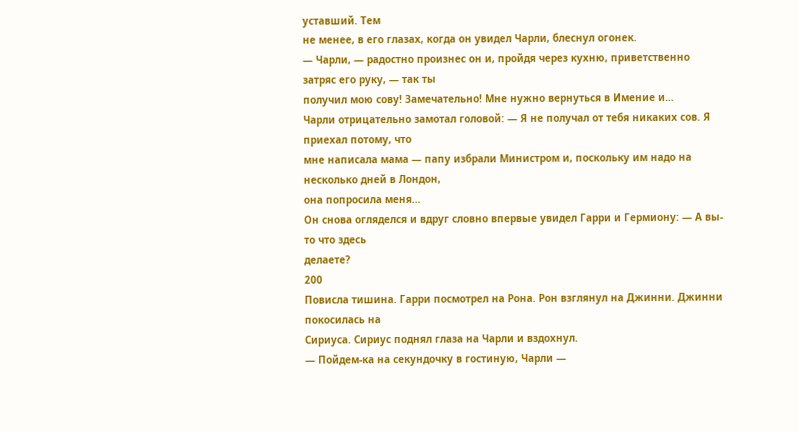уставший. Тем
не менее, в его глазах, когда он увидел Чарли, блеснул огонек.
— Чарли, — радостно произнес он и, пройдя через кухню, приветственно затряс его руку, — так ты
получил мою сову! Замечательно! Мне нужно вернуться в Имение и…
Чарли отрицательно замотал головой: — Я не получал от тебя никаких сов. Я приехал потому, что
мне написала мама — папу избрали Министром и, поскольку им надо на несколько дней в Лондон,
она попросила меня…
Он снова огляделся и вдруг словно впервые увидел Гарри и Гермиону: — А вы-то что здесь
делаете?
200
Повисла тишина. Гарри посмотрел на Рона. Рон взглянул на Джинни. Джинни покосилась на
Сириуса. Сириус поднял глаза на Чарли и вздохнул.
— Пойдем-ка на секундочку в гостиную, Чарли —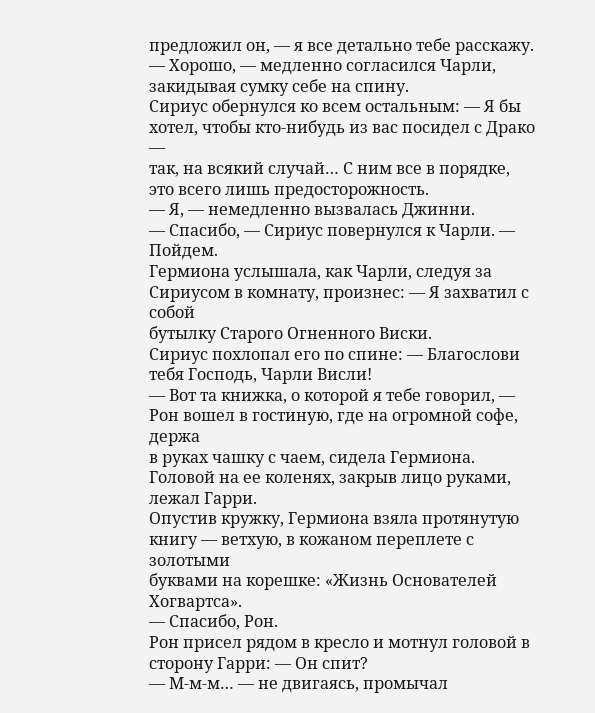предложил он, — я все детально тебе расскажу.
— Хорошо, — медленно согласился Чарли, закидывая сумку себе на спину.
Сириус обернулся ко всем остальным: — Я бы хотел, чтобы кто-нибудь из вас посидел с Драко —
так, на всякий случай… С ним все в порядке, это всего лишь предосторожность.
— Я, — немедленно вызвалась Джинни.
— Спасибо, — Сириус повернулся к Чарли. — Пойдем.
Гермиона услышала, как Чарли, следуя за Сириусом в комнату, произнес: — Я захватил с собой
бутылку Старого Огненного Виски.
Сириус похлопал его по спине: — Благослови тебя Господь, Чарли Висли!
— Вот та книжка, о которой я тебе говорил, — Рон вошел в гостиную, где на огромной софе, держа
в руках чашку с чаем, сидела Гермиона. Головой на ее коленях, закрыв лицо руками, лежал Гарри.
Опустив кружку, Гермиона взяла протянутую книгу — ветхую, в кожаном переплете с золотыми
буквами на корешке: «Жизнь Основателей Хогвартса».
— Спасибо, Рон.
Рон присел рядом в кресло и мотнул головой в сторону Гарри: — Он спит?
— М-м-м… — не двигаясь, промычал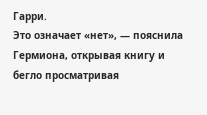Гарри.
Это означает «нет», — пояснила Гермиона, открывая книгу и бегло просматривая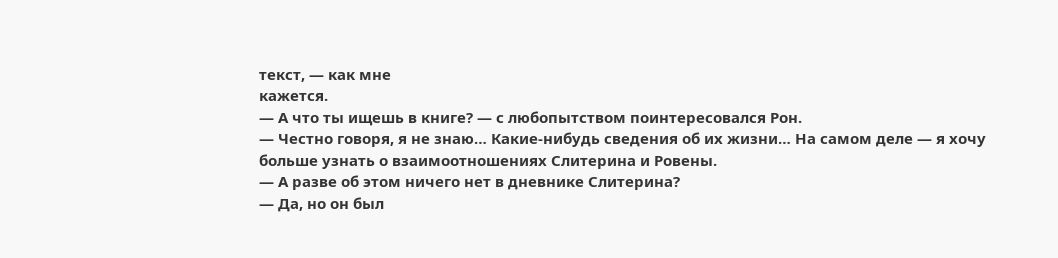текст, — как мне
кажется.
— А что ты ищешь в книге? — с любопытством поинтересовался Рон.
— Честно говоря, я не знаю… Какие-нибудь сведения об их жизни… На самом деле — я хочу
больше узнать о взаимоотношениях Слитерина и Ровены.
— А разве об этом ничего нет в дневнике Слитерина?
— Да, но он был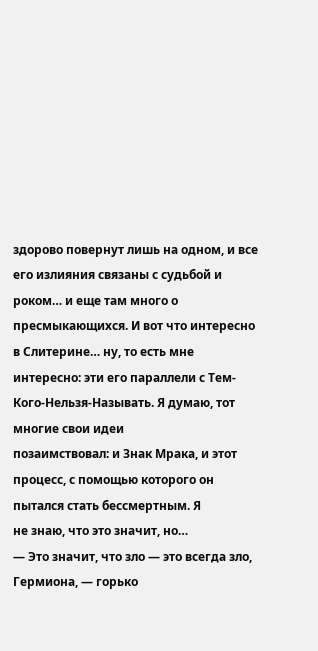здорово повернут лишь на одном, и все его излияния связаны с судьбой и
роком… и еще там много о пресмыкающихся. И вот что интересно в Слитерине… ну, то есть мне
интересно: эти его параллели с Тем-Кого-Нельзя-Называть. Я думаю, тот многие свои идеи
позаимствовал: и Знак Мрака, и этот процесс, с помощью которого он пытался стать бессмертным. Я
не знаю, что это значит, но…
— Это значит, что зло — это всегда зло, Гермиона, — горько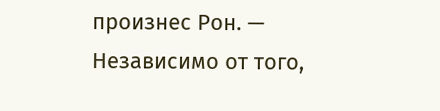произнес Рон. — Независимо от того,